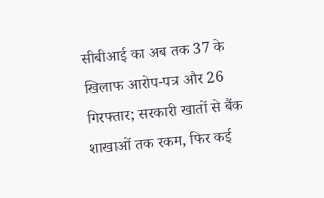सीबीआई का अब तक 37 के खिलाफ आरोप-पत्र और 26 गिरफ्तार; सरकारी खातों से बैंक शाखाओं तक रकम, फिर कई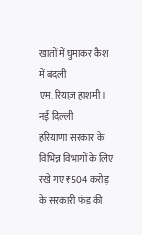खातों में घुमाकर कैश में बदली
एम. रियाज़ हाशमी। नई दिल्ली
हरियाणा सरकार के विभिन्न विभागों के लिए रखे गए ₹504 करोड़ के सरकारी फंड की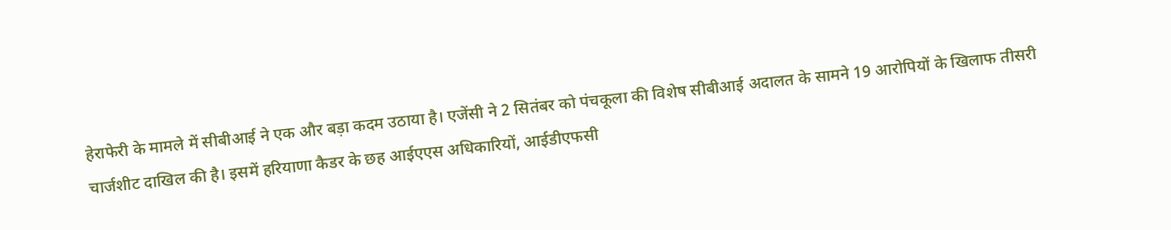हेराफेरी के मामले में सीबीआई ने एक और बड़ा कदम उठाया है। एजेंसी ने 2 सितंबर को पंचकूला की विशेष सीबीआई अदालत के सामने 19 आरोपियों के खिलाफ तीसरी चार्जशीट दाखिल की है। इसमें हरियाणा कैडर के छह आईएएस अधिकारियों, आईडीएफसी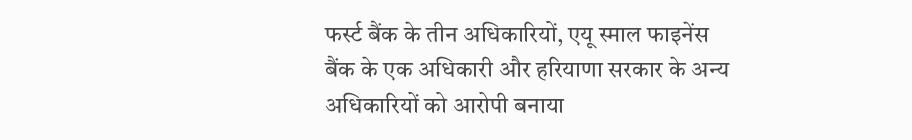फर्स्ट बैंक के तीन अधिकारियों, एयू स्माल फाइनेंस बैंक के एक अधिकारी और हरियाणा सरकार के अन्य अधिकारियों को आरोपी बनाया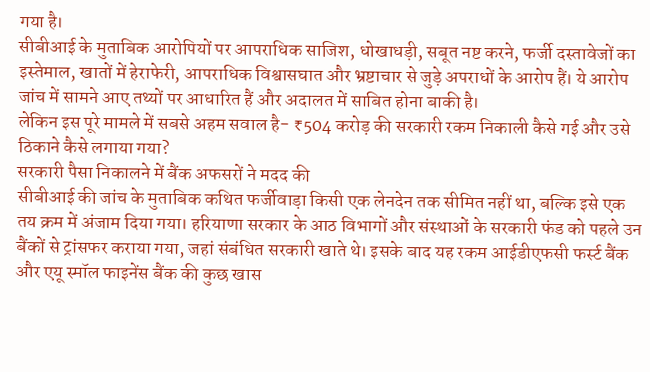गया है।
सीबीआई के मुताबिक आरोपियों पर आपराधिक साजिश, धोखाधड़ी, सबूत नष्ट करने, फर्जी दस्तावेजों का इस्तेमाल, खातों में हेराफेरी, आपराधिक विश्वासघात और भ्रष्टाचार से जुड़े अपराधों के आरोप हैं। ये आरोप जांच में सामने आए तथ्यों पर आधारित हैं और अदालत में साबित होना बाकी है।
लेकिन इस पूरे मामले में सबसे अहम सवाल है- ₹504 करोड़ की सरकारी रकम निकाली कैसे गई और उसे ठिकाने कैसे लगाया गया?
सरकारी पैसा निकालने में बैंक अफसरों ने मदद की
सीबीआई की जांच के मुताबिक कथित फर्जीवाड़ा किसी एक लेनदेन तक सीमित नहीं था, बल्कि इसे एक तय क्रम में अंजाम दिया गया। हरियाणा सरकार के आठ विभागों और संस्थाओं के सरकारी फंड को पहले उन बैंकों से ट्रांसफर कराया गया, जहां संबंधित सरकारी खाते थे। इसके बाद यह रकम आईडीएफसी फर्स्ट बैंक और एयू स्मॉल फाइनेंस बैंक की कुछ खास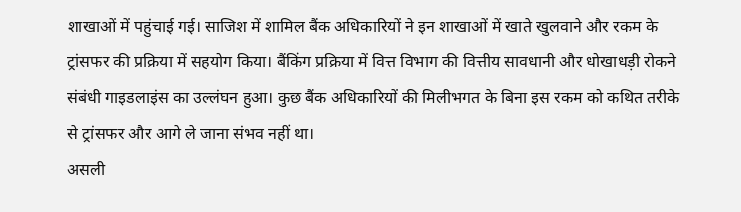शाखाओं में पहुंचाई गई। साजिश में शामिल बैंक अधिकारियों ने इन शाखाओं में खाते खुलवाने और रकम के ट्रांसफर की प्रक्रिया में सहयोग किया। बैंकिंग प्रक्रिया में वित्त विभाग की वित्तीय सावधानी और धोखाधड़ी रोकने संबंधी गाइडलाइंस का उल्लंघन हुआ। कुछ बैंक अधिकारियों की मिलीभगत के बिना इस रकम को कथित तरीके से ट्रांसफर और आगे ले जाना संभव नहीं था।
असली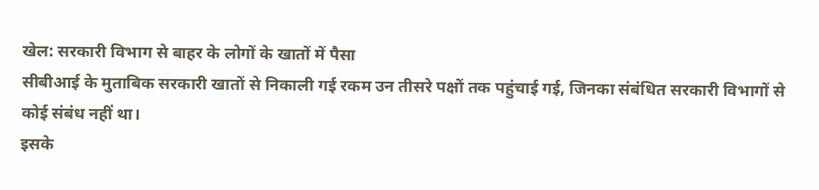खेल: सरकारी विभाग से बाहर के लोगों के खातों में पैसा
सीबीआई के मुताबिक सरकारी खातों से निकाली गई रकम उन तीसरे पक्षों तक पहुंचाई गई, जिनका संबंधित सरकारी विभागों से कोई संबंध नहीं था।
इसके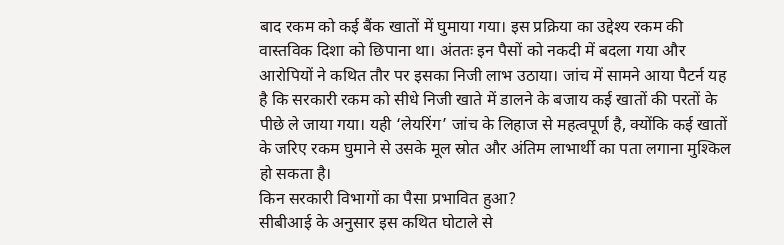बाद रकम को कई बैंक खातों में घुमाया गया। इस प्रक्रिया का उद्देश्य रकम की वास्तविक दिशा को छिपाना था। अंततः इन पैसों को नकदी में बदला गया और आरोपियों ने कथित तौर पर इसका निजी लाभ उठाया। जांच में सामने आया पैटर्न यह है कि सरकारी रकम को सीधे निजी खाते में डालने के बजाय कई खातों की परतों के पीछे ले जाया गया। यही ‘लेयरिंग’ जांच के लिहाज से महत्वपूर्ण है, क्योंकि कई खातों के जरिए रकम घुमाने से उसके मूल स्रोत और अंतिम लाभार्थी का पता लगाना मुश्किल हो सकता है।
किन सरकारी विभागों का पैसा प्रभावित हुआ?
सीबीआई के अनुसार इस कथित घोटाले से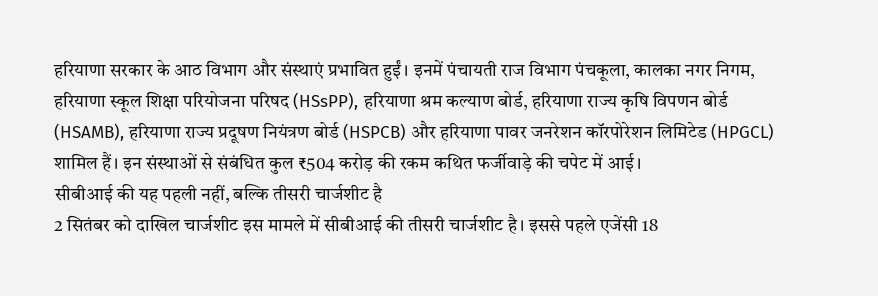हरियाणा सरकार के आठ विभाग और संस्थाएं प्रभावित हुईं। इनमें पंचायती राज विभाग पंचकूला, कालका नगर निगम, हरियाणा स्कूल शिक्षा परियोजना परिषद (HSsPP), हरियाणा श्रम कल्याण बोर्ड, हरियाणा राज्य कृषि विपणन बोर्ड (HSAMB), हरियाणा राज्य प्रदूषण नियंत्रण बोर्ड (HSPCB) और हरियाणा पावर जनरेशन कॉरपोरेशन लिमिटेड (HPGCL) शामिल हैं। इन संस्थाओं से संबंधित कुल ₹504 करोड़ की रकम कथित फर्जीवाड़े की चपेट में आई।
सीबीआई की यह पहली नहीं, बल्कि तीसरी चार्जशीट है
2 सितंबर को दाखिल चार्जशीट इस मामले में सीबीआई की तीसरी चार्जशीट है। इससे पहले एजेंसी 18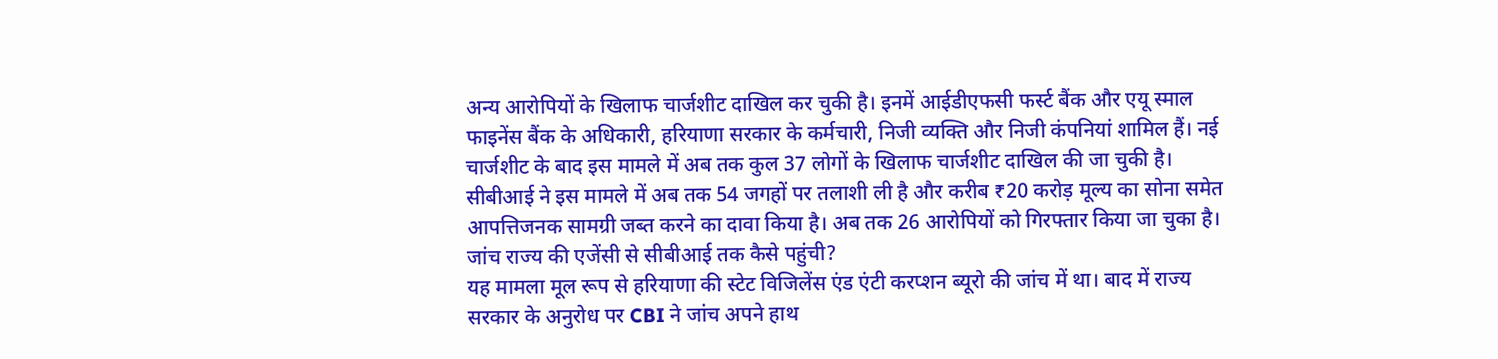अन्य आरोपियों के खिलाफ चार्जशीट दाखिल कर चुकी है। इनमें आईडीएफसी फर्स्ट बैंक और एयू स्माल फाइनेंस बैंक के अधिकारी, हरियाणा सरकार के कर्मचारी, निजी व्यक्ति और निजी कंपनियां शामिल हैं। नई चार्जशीट के बाद इस मामले में अब तक कुल 37 लोगों के खिलाफ चार्जशीट दाखिल की जा चुकी है। सीबीआई ने इस मामले में अब तक 54 जगहों पर तलाशी ली है और करीब ₹20 करोड़ मूल्य का सोना समेत आपत्तिजनक सामग्री जब्त करने का दावा किया है। अब तक 26 आरोपियों को गिरफ्तार किया जा चुका है।
जांच राज्य की एजेंसी से सीबीआई तक कैसे पहुंची?
यह मामला मूल रूप से हरियाणा की स्टेट विजिलेंस एंड एंटी करप्शन ब्यूरो की जांच में था। बाद में राज्य सरकार के अनुरोध पर CBI ने जांच अपने हाथ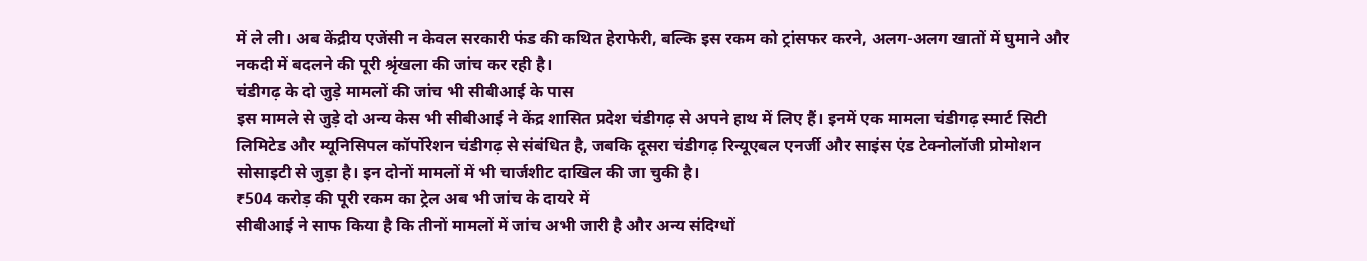में ले ली। अब केंद्रीय एजेंसी न केवल सरकारी फंड की कथित हेराफेरी, बल्कि इस रकम को ट्रांसफर करने, अलग-अलग खातों में घुमाने और नकदी में बदलने की पूरी श्रृंखला की जांच कर रही है।
चंडीगढ़ के दो जुड़े मामलों की जांच भी सीबीआई के पास
इस मामले से जुड़े दो अन्य केस भी सीबीआई ने केंद्र शासित प्रदेश चंडीगढ़ से अपने हाथ में लिए हैं। इनमें एक मामला चंडीगढ़ स्मार्ट सिटी लिमिटेड और म्यूनिसिपल कॉर्पोरेशन चंडीगढ़ से संबंधित है, जबकि दूसरा चंडीगढ़ रिन्यूएबल एनर्जी और साइंस एंड टेक्नोलॉजी प्रोमोशन सोसाइटी से जुड़ा है। इन दोनों मामलों में भी चार्जशीट दाखिल की जा चुकी है।
₹504 करोड़ की पूरी रकम का ट्रेल अब भी जांच के दायरे में
सीबीआई ने साफ किया है कि तीनों मामलों में जांच अभी जारी है और अन्य संदिग्धों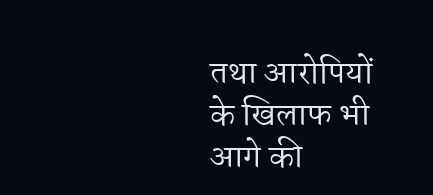तथा आरोपियों के खिलाफ भी आगे की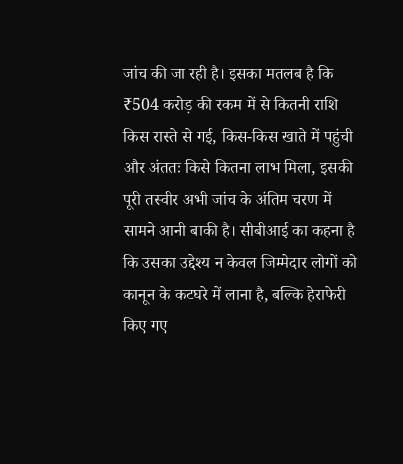जांच की जा रही है। इसका मतलब है कि ₹504 करोड़ की रकम में से कितनी राशि किस रास्ते से गई, किस-किस खाते में पहुंची और अंततः किसे कितना लाभ मिला, इसकी पूरी तस्वीर अभी जांच के अंतिम चरण में सामने आनी बाकी है। सीबीआई का कहना है कि उसका उद्देश्य न केवल जिम्मेदार लोगों को कानून के कटघरे में लाना है, बल्कि हेराफेरी किए गए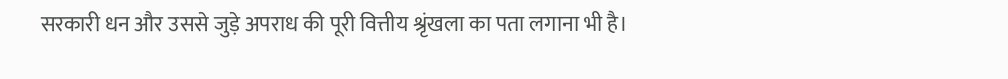सरकारी धन और उससे जुड़े अपराध की पूरी वित्तीय श्रृंखला का पता लगाना भी है।